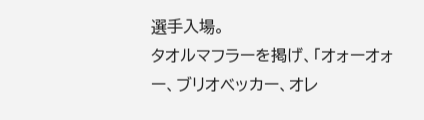選手入場。
タオルマフラーを掲げ、「オォーオォー、ブリオベッカー、オレ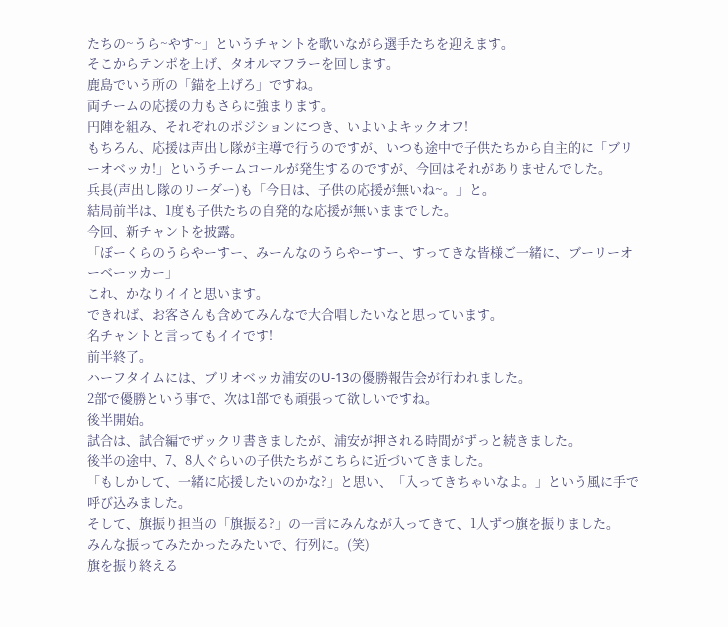たちの~うら~やす~」というチャントを歌いながら選手たちを迎えます。
そこからテンポを上げ、タオルマフラーを回します。
鹿島でいう所の「錨を上げろ」ですね。
両チームの応援の力もさらに強まります。
円陣を組み、それぞれのポジションにつき、いよいよキックオフ!
もちろん、応援は声出し隊が主導で行うのですが、いつも途中で子供たちから自主的に「ブリーオベッカ!」というチームコールが発生するのですが、今回はそれがありませんでした。
兵長(声出し隊のリーダー)も「今日は、子供の応援が無いね~。」と。
結局前半は、1度も子供たちの自発的な応援が無いままでした。
今回、新チャントを披露。
「ぼーくらのうらやーすー、みーんなのうらやーすー、すってきな皆様ご一緒に、ブーリーオーベーッカー」
これ、かなりイイと思います。
できれば、お客さんも含めてみんなで大合唱したいなと思っています。
名チャントと言ってもイイです!
前半終了。
ハーフタイムには、ブリオベッカ浦安のU-13の優勝報告会が行われました。
2部で優勝という事で、次は1部でも頑張って欲しいですね。
後半開始。
試合は、試合編でザックリ書きましたが、浦安が押される時間がずっと続きました。
後半の途中、7、8人ぐらいの子供たちがこちらに近づいてきました。
「もしかして、一緒に応援したいのかな?」と思い、「入ってきちゃいなよ。」という風に手で呼び込みました。
そして、旗振り担当の「旗振る?」の一言にみんなが入ってきて、1人ずつ旗を振りました。
みんな振ってみたかったみたいで、行列に。(笑)
旗を振り終える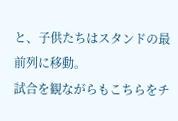と、子供たちはスタンドの最前列に移動。
試合を観ながらもこちらをチ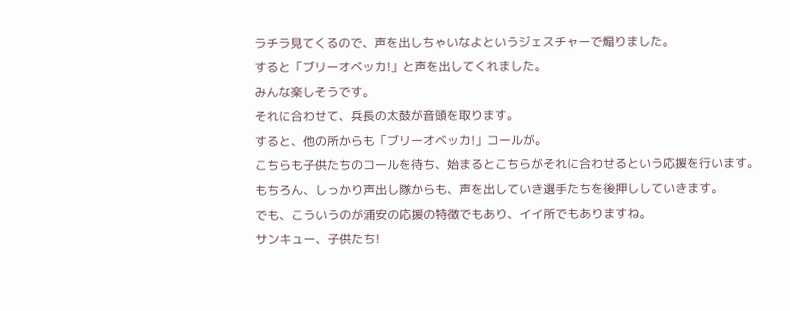ラチラ見てくるので、声を出しちゃいなよというジェスチャーで煽りました。
すると「ブリーオベッカ!」と声を出してくれました。
みんな楽しそうです。
それに合わせて、兵長の太鼓が音頭を取ります。
すると、他の所からも「ブリーオベッカ!」コールが。
こちらも子供たちのコールを待ち、始まるとこちらがそれに合わせるという応援を行います。
もちろん、しっかり声出し隊からも、声を出していき選手たちを後押ししていきます。
でも、こういうのが浦安の応援の特徴でもあり、イイ所でもありますね。
サンキュー、子供たち!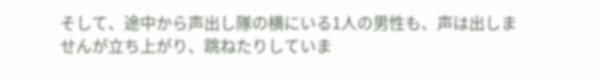そして、途中から声出し隊の横にいる1人の男性も、声は出しませんが立ち上がり、跳ねたりしていま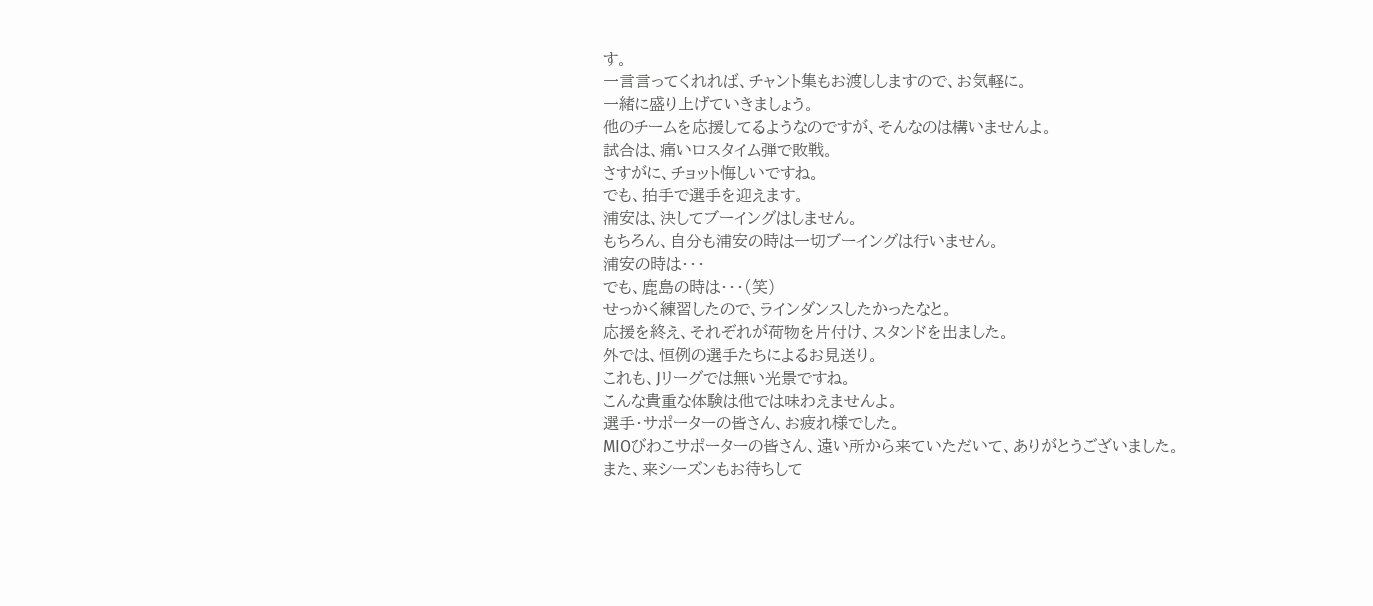す。
一言言ってくれれば、チャント集もお渡ししますので、お気軽に。
一緒に盛り上げていきましょう。
他のチームを応援してるようなのですが、そんなのは構いませんよ。
試合は、痛いロスタイム弾で敗戦。
さすがに、チョット悔しいですね。
でも、拍手で選手を迎えます。
浦安は、決してブーイングはしません。
もちろん、自分も浦安の時は一切ブーイングは行いません。
浦安の時は・・・
でも、鹿島の時は・・・(笑)
せっかく練習したので、ラインダンスしたかったなと。
応援を終え、それぞれが荷物を片付け、スタンドを出ました。
外では、恒例の選手たちによるお見送り。
これも、Jリーグでは無い光景ですね。
こんな貴重な体験は他では味わえませんよ。
選手・サポーターの皆さん、お疲れ様でした。
MIOびわこサポーターの皆さん、遠い所から来ていただいて、ありがとうございました。
また、来シーズンもお待ちして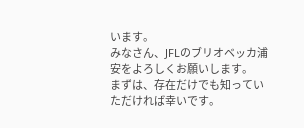います。
みなさん、JFLのブリオベッカ浦安をよろしくお願いします。
まずは、存在だけでも知っていただければ幸いです。